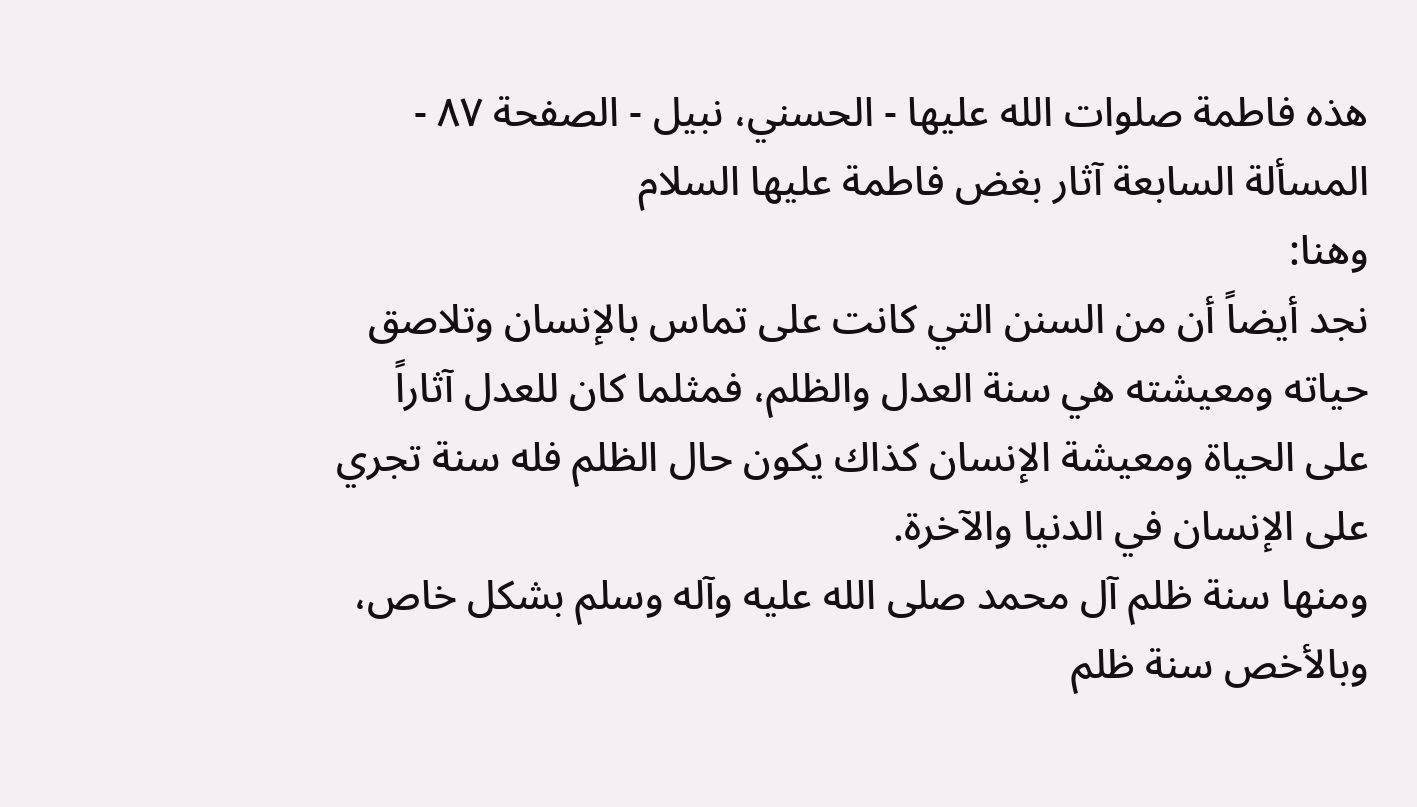هذه فاطمة صلوات الله عليها - الحسني، نبيل - الصفحة ٨٧ - المسألة السابعة آثار بغض فاطمة عليها السلام
وهنا:
نجد أيضاً أن من السنن التي كانت على تماس بالإنسان وتلاصق حياته ومعيشته هي سنة العدل والظلم، فمثلما كان للعدل آثاراً على الحياة ومعيشة الإنسان كذاك يكون حال الظلم فله سنة تجري على الإنسان في الدنيا والآخرة.
ومنها سنة ظلم آل محمد صلى الله عليه وآله وسلم بشكل خاص، وبالأخص سنة ظلم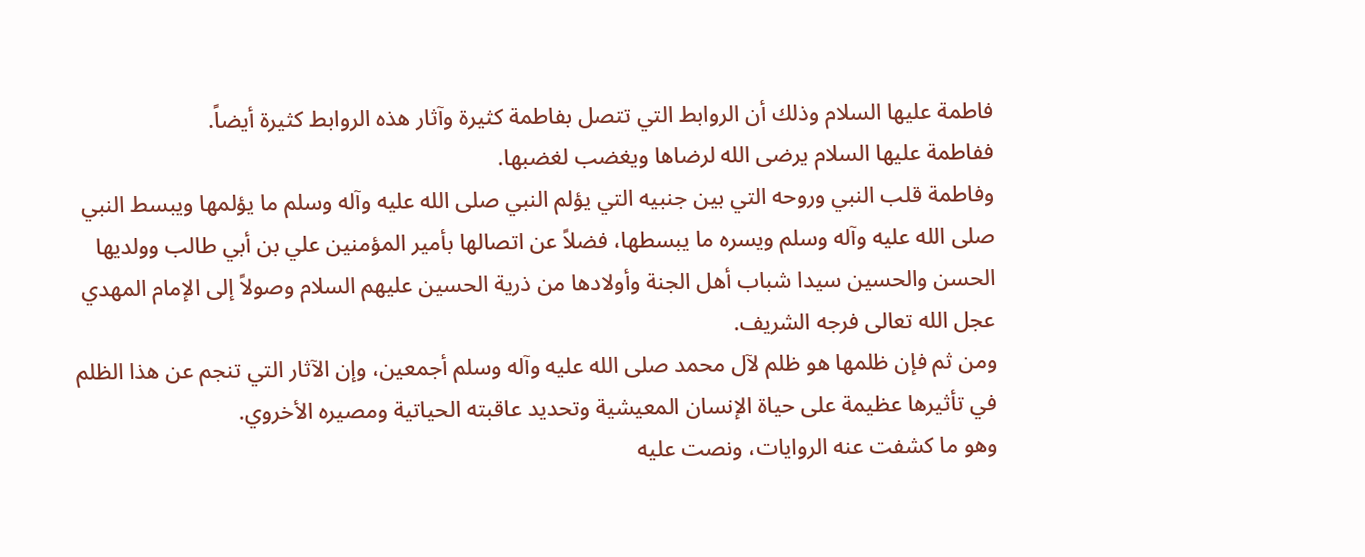فاطمة عليها السلام وذلك أن الروابط التي تتصل بفاطمة كثيرة وآثار هذه الروابط كثيرة أيضاً.
ففاطمة عليها السلام يرضى الله لرضاها ويغضب لغضبها.
وفاطمة قلب النبي وروحه التي بين جنبيه التي يؤلم النبي صلى الله عليه وآله وسلم ما يؤلمها ويبسط النبي صلى الله عليه وآله وسلم ويسره ما يبسطها، فضلاً عن اتصالها بأمير المؤمنين علي بن أبي طالب وولديها الحسن والحسين سيدا شباب أهل الجنة وأولادها من ذرية الحسين عليهم السلام وصولاً إلى الإمام المهدي عجل الله تعالى فرجه الشريف.
ومن ثم فإن ظلمها هو ظلم لآل محمد صلى الله عليه وآله وسلم أجمعين، وإن الآثار التي تنجم عن هذا الظلم في تأثيرها عظيمة على حياة الإنسان المعيشية وتحديد عاقبته الحياتية ومصيره الأخروي.
وهو ما كشفت عنه الروايات، ونصت عليه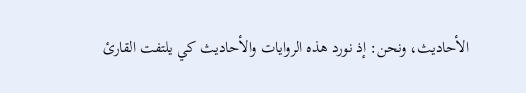الأحاديث، ونحن: إذ نورد هذه الروايات والأحاديث كي يلتفت القارئ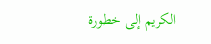الكريم إلى خطورة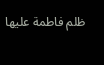ظلم فاطمة عليها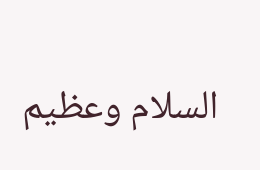السلام وعظيم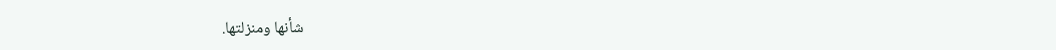شأنها ومنزلتها.